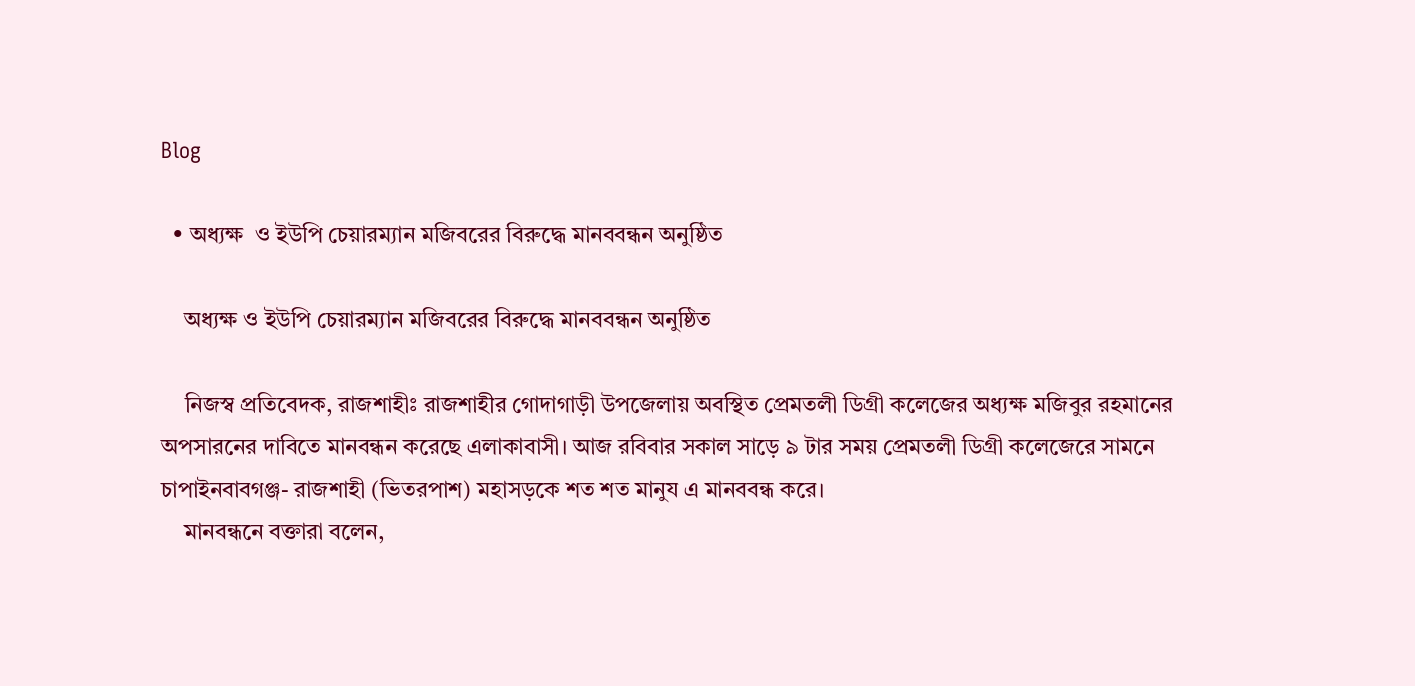Blog

  • অধ্যক্ষ  ও ইউপি চেয়ারম্যান মজিবরের বিরুদ্ধে মানববন্ধন অনুষ্ঠিত

    অধ্যক্ষ ও ইউপি চেয়ারম্যান মজিবরের বিরুদ্ধে মানববন্ধন অনুষ্ঠিত

    নিজস্ব প্রতিবেদক, রাজশাহীঃ রাজশাহীর গোদাগাড়ী উপজেলায় অবস্থিত প্রেমতলী ডিগ্রী কলেজের অধ্যক্ষ মজিবুর রহমানের অপসারনের দাবিতে মানবন্ধন করেছে এলাকাবাসী। আজ রবিবার সকাল সাড়ে ৯ টার সময় প্রেমতলী ডিগ্রী কলেজেরে সামনে চাপাইনবাবগঞ্জ- রাজশাহী (ভিতরপাশ) মহাসড়কে শত শত মানুয এ মানববন্ধ করে।
    মানবন্ধনে বক্তারা বলেন,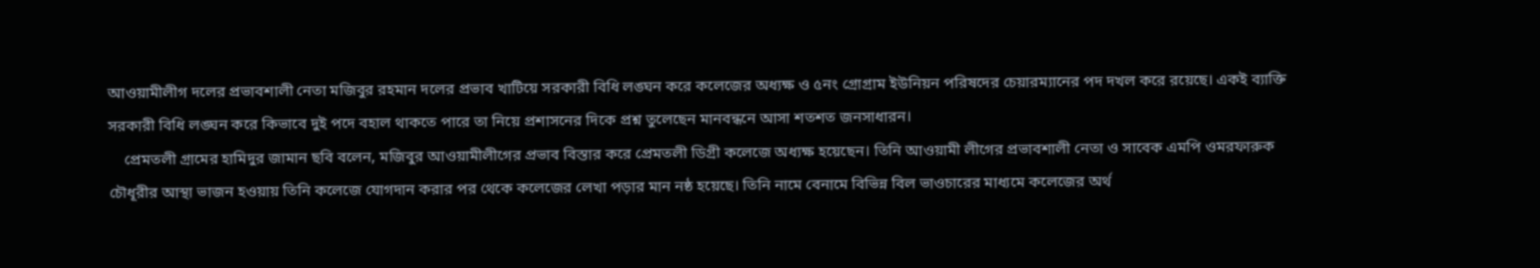আওয়ামীলীগ দলের প্রভাবশালী নেতা মজিবুর রহমান দলের প্রভাব খাটিয়ে সরকারী বিধি লঙ্ঘন করে কলেজের অধ্যক্ষ ও ৫নং গ্রোগ্রাম ইউনিয়ন পরিষদের চেয়ারম্যানের পদ দখল করে রয়েছে। একই ব্যাক্তি সরকারী বিধি লঙ্ঘন করে কিভাবে দুই পদে বহাল থাকতে পারে তা নিয়ে প্রশাসনের দিকে প্রশ্ন তুলেছেন মানবন্ধনে আসা শতশত জনসাধারন।
    প্রেমতলী গ্রামের হামিদুর জামান ছবি বলেন, মজিবুর আওয়ামীলীগের প্রভাব বিস্তার করে প্রেমতলী ডিগ্রী কলেজে অধ্যক্ষ হয়েছেন। তিনি আওয়ামী লীগের প্রভাবশালী নেতা ও সাবেক এমপি ওমরফারুক চৌধূরীর আস্থা ভাজন হওয়ায় তিনি কলেজে যোগদান করার পর থেকে কলেজের লেখা পড়ার মান নষ্ঠ হয়েছে। তিনি নামে বেনামে বিভিন্ন বিল ভাওচারের মাধ্যমে কলেজের অর্থ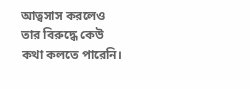আত্বসাস করলেও তার বিরুদ্ধে কেউ কথা কলতে পারেনি।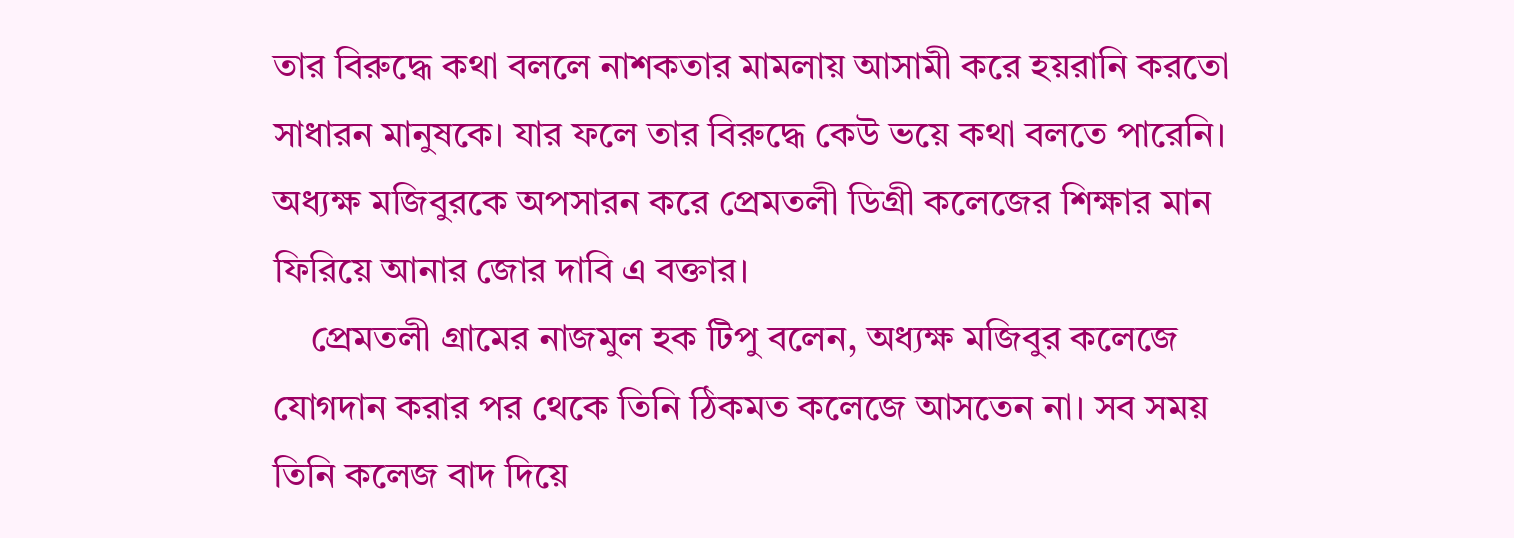তার বিরুদ্ধে কথা বললে নাশকতার মামলায় আসামী করে হয়রানি করতো সাধারন মানুষকে। যার ফলে তার বিরুদ্ধে কেউ ভয়ে কথা বলতে পারেনি। অধ্যক্ষ মজিবুরকে অপসারন করে প্রেমতলী ডিগ্রী কলেজের শিক্ষার মান ফিরিয়ে আনার জোর দাবি এ বক্তার।
    প্রেমতলী গ্রামের নাজমুল হক টিপু বলেন, অধ্যক্ষ মজিবুর কলেজে যোগদান করার পর থেকে তিনি ঠিকমত কলেজে আসতেন না। সব সময় তিনি কলেজ বাদ দিয়ে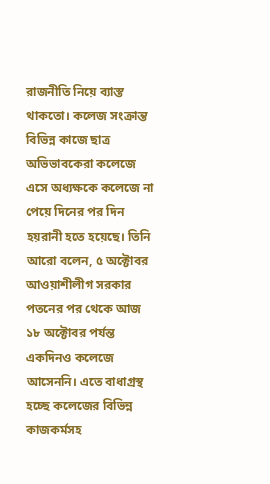রাজনীতি নিয়ে ব্যাস্ত থাকতো। কলেজ সংক্রান্ত বিভিন্ন কাজে ছাত্র অভিভাবকেরা কলেজে এসে অধ্যক্ষকে কলেজে না পেয়ে দিনের পর দিন হয়রানী হতে হয়েছে। তিনি আরো বলেন, ৫ অক্টোবর আওয়াশীলীগ সরকার পতনের পর থেকে আজ ১৮ অক্টোবর পর্যন্ত একদিনও কলেজে আসেননি। এতে বাধাগ্রস্থ হচ্ছে কলেজের বিভিন্ন কাজকর্মসহ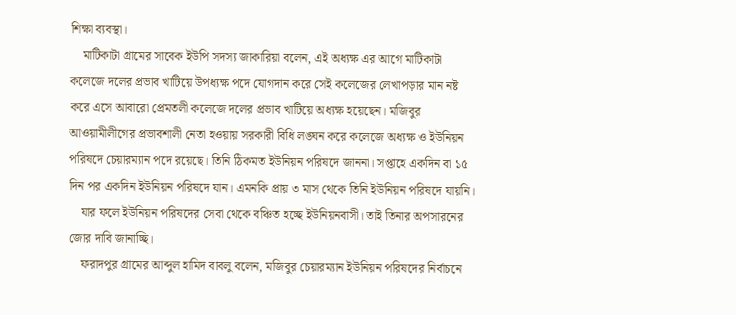শিক্ষা ব্যবস্থা।
    মাটিকাটা গ্রামের সাবেক ইউপি সদস্য জাকারিয়া বলেন, এই অধ্যক্ষ এর আগে মাটিকাটা কলেজে দলের প্রভাব খাটিয়ে উপধ্যক্ষ পদে যোগদান করে সেই কলেজের লেখাপড়ার মান নষ্ট করে এসে আবারো প্রেমতলী কলেজে দলের প্রভাব খাটিয়ে অধ্যক্ষ হয়েছেন। মজিবুর আওয়ামীলীগের প্রভাবশালী নেতা হওয়ায় সরকারী বিধি লঙ্ঘন করে কলেজে অধ্যক্ষ ও ইউনিয়ন পরিষদে চেয়ারম্যান পদে রয়েছে। তিনি ঠিকমত ইউনিয়ন পরিষদে জাননা। সপ্তাহে একদিন বা ১৫ দিন পর একদিন ইউনিয়ন পরিষদে যান। এমনকি প্রায় ৩ মাস থেকে তিনি ইউনিয়ন পরিষদে যায়নি।
    যার ফলে ইউনিয়ন পরিষদের সেবা থেকে বঞ্চিত হচ্ছে ইউনিয়নবাসী। তাই তিনার অপসারনের জোর দাবি জানাচ্ছি।
    ফরাদপুর গ্রামের আব্দুল হামিদ বাবলু বলেন, মজিবুর চেয়ারম্যান ইউনিয়ন পরিষদের নির্বাচনে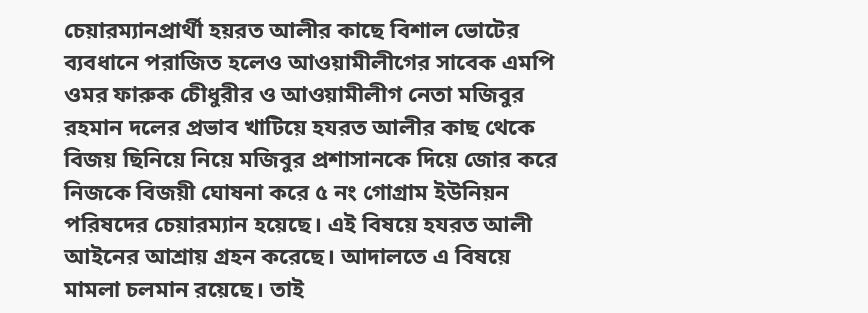চেয়ারম্যানপ্রার্থী হয়রত আলীর কাছে বিশাল ভোটের ব্যবধানে পরাজিত হলেও আওয়ামীলীগের সাবেক এমপি ওমর ফারুক চেীধুরীর ও আওয়ামীলীগ নেতা মজিবুর রহমান দলের প্রভাব খাটিয়ে হযরত আলীর কাছ থেকে বিজয় ছিনিয়ে নিয়ে মজিবুর প্রশাসানকে দিয়ে জোর করে নিজকে বিজয়ী ঘোষনা করে ৫ নং গোগ্রাম ইউনিয়ন পরিষদের চেয়ারম্যান হয়েছে। এই বিষয়ে হযরত আলী আইনের আশ্রায় গ্রহন করেছে। আদালতে এ বিষয়ে মামলা চলমান রয়েছে। তাই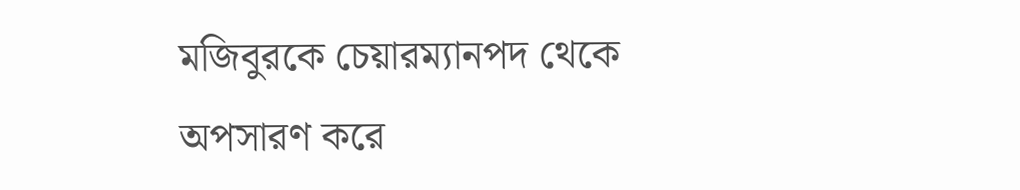মজিবুরকে চেয়ারম্যানপদ থেকে অপসারণ করে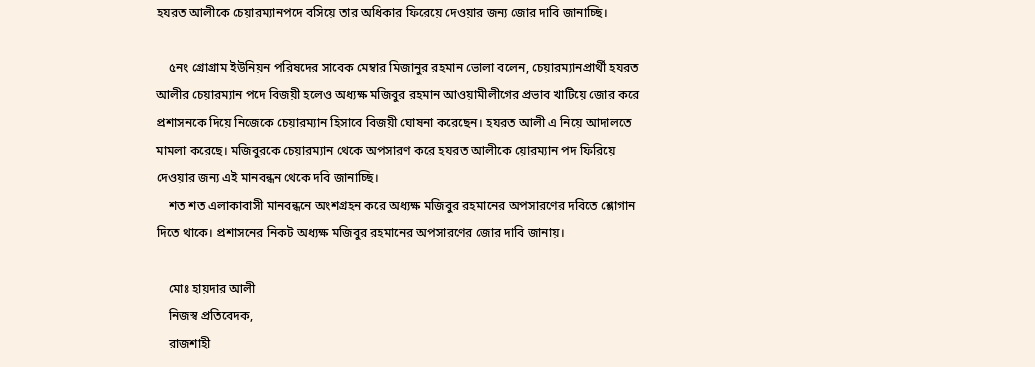হযরত আলীকে চেয়ারম্যানপদে বসিয়ে তার অধিকার ফিরেয়ে দেওয়ার জন্য জোর দাবি জানাচ্ছি।

    ৫নং গ্রোগ্রাম ইউনিয়ন পরিষদের সাবেক মেম্বার মিজানুর রহমান ভোলা বলেন, চেয়ারম্যানপ্রার্থী হযরত আলীর চেয়ারম্যান পদে বিজয়ী হলেও অধ্যক্ষ মজিবুর রহমান আওয়ামীলীগের প্রভাব খাটিয়ে জোর করে প্রশাসনকে দিয়ে নিজেকে চেয়ারম্যান হিসাবে বিজয়ী ঘোষনা করেছেন। হযরত আলী এ নিয়ে আদালতে মামলা করেছে। মজিবুরকে চেয়ারম্যান থেকে অপসারণ করে হযরত আলীকে য়োরম্যান পদ ফিরিয়ে দেওয়ার জন্য এই মানবন্ধন থেকে দবি জানাচ্ছি।
    শত শত এলাকাবাসী মানবন্ধনে অংশগ্রহন করে অধ্যক্ষ মজিবুর রহমানের অপসারণের দবিতে শ্লোগান দিতে থাকে। প্রশাসনের নিকট অধ্যক্ষ মজিবুর রহমানের অপসারণের জোর দাবি জানায়।

    মোঃ হায়দার আলী
    নিজস্ব প্রতিবেদক,
    রাজশাহী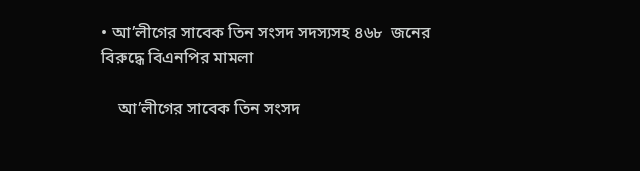• আ’লীগের সাবেক তিন সংসদ সদস্যসহ ৪৬৮  জনের বিরুদ্ধে বিএনপির মামলা

    আ’লীগের সাবেক তিন সংসদ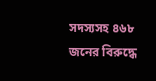সদস্যসহ ৪৬৮ জনের বিরুদ্ধে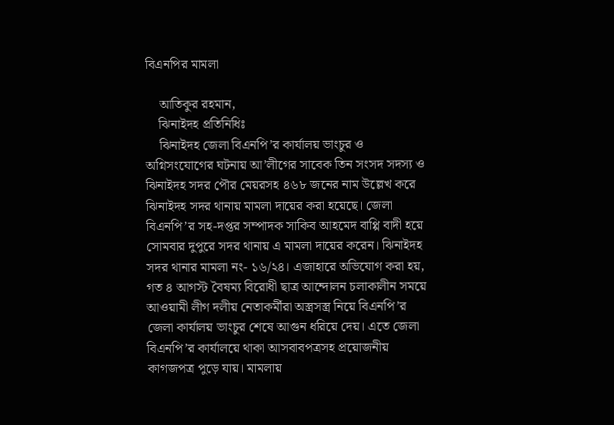বিএনপির মামলা

    আতিকুর রহমান,
    ঝিনাইদহ প্রতিনিধিঃ
    ঝিনাইদহ জেলা বিএনপি’র কার্যালয় ভাংচুর ও অগ্নিসংযোগের ঘটনায় আ’লীগের সাবেক তিন সংসদ সদস্য ও ঝিনাইদহ সদর পৌর মেয়রসহ ৪৬৮ জনের নাম উল্লেখ করে ঝিনাইদহ সদর থানায় মামলা দায়ের করা হয়েছে। জেলা বিএনপি’র সহ-দপ্তর সম্পাদক সাকিব আহমেদ বাপ্পি বাদী হয়ে সোমবার দুপুরে সদর থানায় এ মামলা দায়ের করেন। ঝিনাইদহ সদর থানার মামলা নং- ১৬/২৪। এজাহারে অভিযোগ করা হয়, গত ৪ আগস্ট বৈষম্য বিরোধী ছাত্র আন্দোলন চলাকালীন সময়ে আওয়ামী লীগ দলীয় নেতাকর্মীরা অস্ত্রসস্ত্র নিয়ে বিএনপি’র জেলা কার্যালয় ভাংচুর শেষে আগুন ধরিয়ে দেয়। এতে জেলা বিএনপি’র কার্যালয়ে থাকা আসবাবপত্রসহ প্রয়োজনীয় কাগজপত্র পুড়ে যায়। মামলায়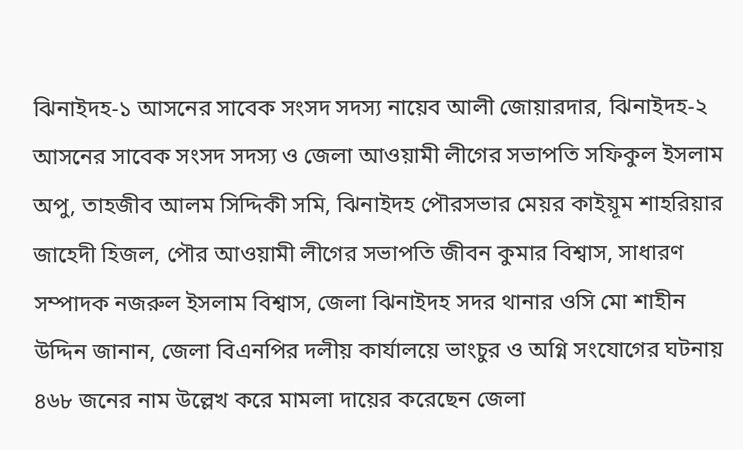ঝিনাইদহ-১ আসনের সাবেক সংসদ সদস্য নায়েব আলী জোয়ারদার, ঝিনাইদহ-২ আসনের সাবেক সংসদ সদস্য ও জেলা আওয়ামী লীগের সভাপতি সফিকুল ইসলাম অপু, তাহজীব আলম সিদ্দিকী সমি, ঝিনাইদহ পৌরসভার মেয়র কাইয়ূম শাহরিয়ার জাহেদী হিজল, পৌর আওয়ামী লীগের সভাপতি জীবন কুমার বিশ্বাস, সাধারণ সম্পাদক নজরুল ইসলাম বিশ্বাস, জেলা ঝিনাইদহ সদর থানার ওসি মো শাহীন উদ্দিন জানান, জেলা বিএনপির দলীয় কার্যালয়ে ভাংচুর ও অগ্নি সংযোগের ঘটনায় ৪৬৮ জনের নাম উল্লেখ করে মামলা দায়ের করেছেন জেলা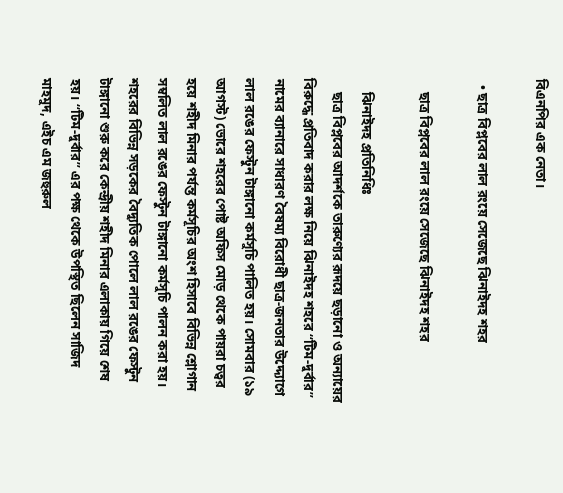বিএনপির এক নেতা।

  • ছাত্র বিপ্লবের লাল রংয়ে সেজেছে ঝিনাইদহ শহর

    ছাত্র বিপ্লবের লাল রংয়ে সেজেছে ঝিনাইদহ শহর

    ঝিনাইদহ প্রতিনিধিঃ
    ছাত্র বিপ্লবের আদর্শকে তারুণ্যের রূদয়ে ছড়ানো ও অন্যায়ের বিরুদ্ধে প্রতিবাদ করার লক্ষ নিয়ে ঝিনাইদহ শহরে “টিম-দুর্বার” নামের ব্যানারে সাধারণ বৈষম্য বিরোধী ছাত্র-জনতার উদ্দ্যোগে লাল রঙের ফেস্টুন টাঙ্গানো কর্মসুচি পালিত হয়। সোমবার (১৯ আগস্ট) ভোরে শহরের পোষ্ট অফিস মোড় থেকে পায়রা চত্বর হয়ে শহীদ মিনার পর্যন্ত কর্মসূচির অংশ হিসাবে বিভিন্ন শ্লোগান সম্বলিত লাল রঙের ফেস্টুন টাঙ্গানো কর্মসুচি পালন করা হয়। শহরের বিভিন্ন সড়কের বৈদ্যুতিক পোলে লাল রঙের ফেস্টুন টাঙ্গানো শুরু করে কেন্দ্রীয় শহীদ মিনার এলাকায় গিয়ে শেষ হয়। “টিম-দুর্বার” এর পক্ষ থেকে উপস্থিত ছিলেন সাজিদ মাহমুদ, এইচ এম জহুরুল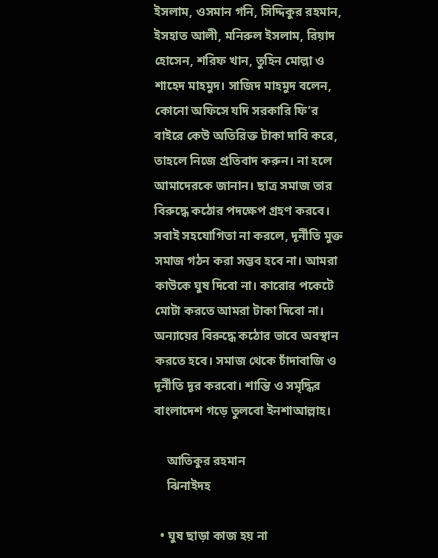ইসলাম, ওসমান গনি, সিদ্দিকুর রহমান, ইসহাত আলী, মনিরুল ইসলাম, রিয়াদ হোসেন, শরিফ খান, তুহিন মোল্লা ও শাহেদ মাহমুদ। সাজিদ মাহমুদ বলেন, কোনো অফিসে যদি সরকারি ফি’র বাইরে কেউ অতিরিক্ত টাকা দাবি করে, তাহলে নিজে প্রতিবাদ করুন। না হলে আমাদেরকে জানান। ছাত্র সমাজ তার বিরুদ্ধে কঠোর পদক্ষেপ গ্রহণ করবে। সবাই সহযোগিতা না করলে, দূর্নীতি মুক্ত সমাজ গঠন করা সম্ভব হবে না। আমরা কাউকে ঘুষ দিবো না। কারোর পকেটে মোটা করতে আমরা টাকা দিবো না। অন্যায়ের বিরুদ্ধে কঠোর ভাবে অবস্থান করতে হবে। সমাজ থেকে চাঁদাবাজি ও দূর্নীতি দূর করবো। শান্তি ও সমৃদ্ধির বাংলাদেশ গড়ে তুলবো ইনশাআল্লাহ।

    আতিকুর রহমান
    ঝিনাইদহ

  • ঘুষ ছাড়া কাজ হয় না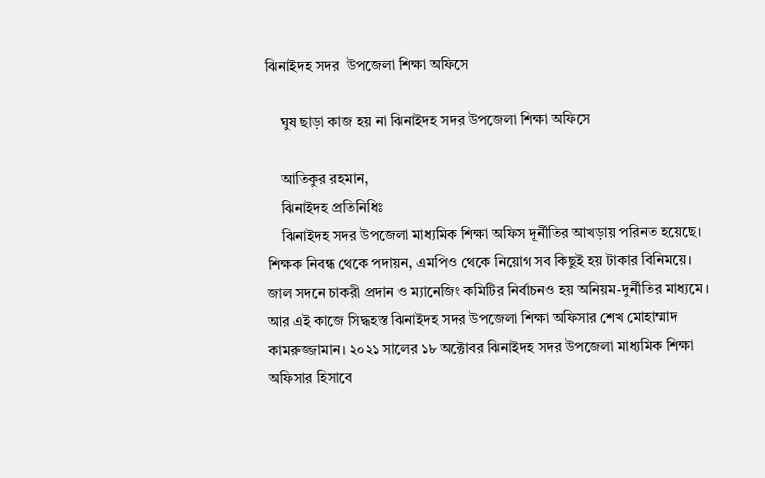ঝিনাইদহ সদর  উপজেলা শিক্ষা অফিসে

    ঘুষ ছাড়া কাজ হয় না ঝিনাইদহ সদর উপজেলা শিক্ষা অফিসে

    আতিকুর রহমান,
    ঝিনাইদহ প্রতিনিধিঃ
    ঝিনাইদহ সদর উপজেলা মাধ্যমিক শিক্ষা অফিস দূর্নীতির আখড়ায় পরিনত হয়েছে। শিক্ষক নিবন্ধ থেকে পদায়ন, এমপিও থেকে নিয়োগ সব কিছুই হয় টাকার বিনিময়ে। জাল সদনে চাকরী প্রদান ও ম্যানেজিং কমিটির নির্বাচনও হয় অনিয়ম-দুর্নীতির মাধ্যমে। আর এই কাজে সিদ্ধহস্ত ঝিনাইদহ সদর উপজেলা শিক্ষা অফিসার শেখ মোহাম্মাদ কামরুজ্জামান। ২০২১ সালের ১৮ অক্টোবর ঝিনাইদহ সদর উপজেলা মাধ্যমিক শিক্ষা অফিসার হিসাবে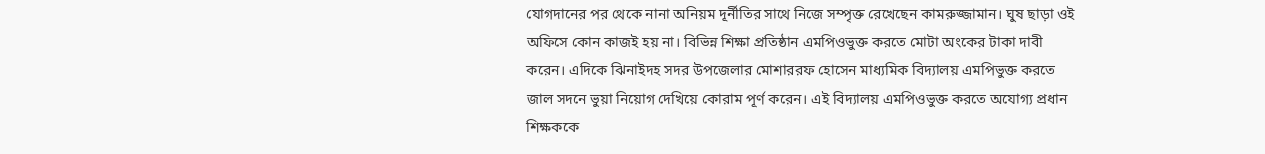যোগদানের পর থেকে নানা অনিয়ম দূর্নীতির সাথে নিজে সম্পৃক্ত রেখেছেন কামরুজ্জামান। ঘুষ ছাড়া ওই অফিসে কোন কাজই হয় না। বিভিন্ন শিক্ষা প্রতিষ্ঠান এমপিওভুক্ত করতে মোটা অংকের টাকা দাবী করেন। এদিকে ঝিনাইদহ সদর উপজেলার মোশাররফ হোসেন মাধ্যমিক বিদ্যালয় এমপিভুক্ত করতে জাল সদনে ভুয়া নিয়োগ দেখিয়ে কোরাম পূর্ণ করেন। এই বিদ্যালয় এমপিওভুক্ত করতে অযোগ্য প্রধান শিক্ষককে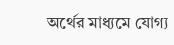অর্থের মাধ্যমে যোগ্য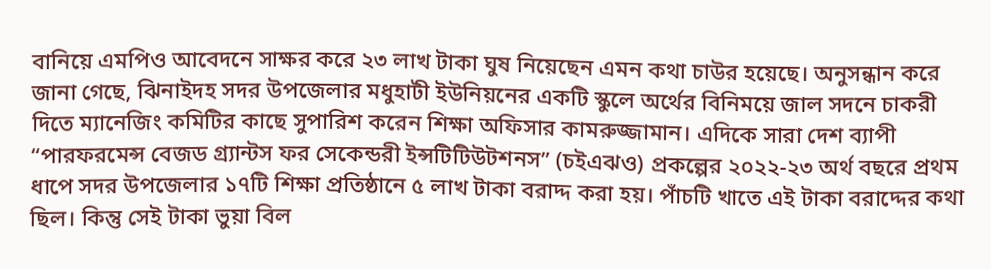বানিয়ে এমপিও আবেদনে সাক্ষর করে ২৩ লাখ টাকা ঘুষ নিয়েছেন এমন কথা চাউর হয়েছে। অনুসন্ধান করে জানা গেছে, ঝিনাইদহ সদর উপজেলার মধুহাটী ইউনিয়নের একটি স্কুলে অর্থের বিনিময়ে জাল সদনে চাকরী দিতে ম্যানেজিং কমিটির কাছে সুপারিশ করেন শিক্ষা অফিসার কামরুজ্জামান। এদিকে সারা দেশ ব্যাপী “পারফরমেন্স বেজড গ্র্যান্টস ফর সেকেন্ডরী ইন্সটিটিউটশনস” (চইএঝও) প্রকল্পের ২০২২-২৩ অর্থ বছরে প্রথম ধাপে সদর উপজেলার ১৭টি শিক্ষা প্রতিষ্ঠানে ৫ লাখ টাকা বরাদ্দ করা হয়। পাঁচটি খাতে এই টাকা বরাদ্দের কথা ছিল। কিন্তু সেই টাকা ভুয়া বিল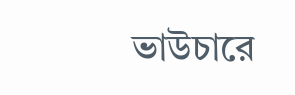ভাউচারে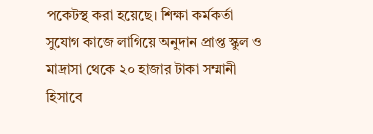পকেটস্থ করা হয়েছে। শিক্ষা কর্মকর্তা সুযোগ কাজে লাগিয়ে অনুদান প্রাপ্ত স্কুল ও মাদ্রাসা থেকে ২০ হাজার টাকা সম্মানী হিসাবে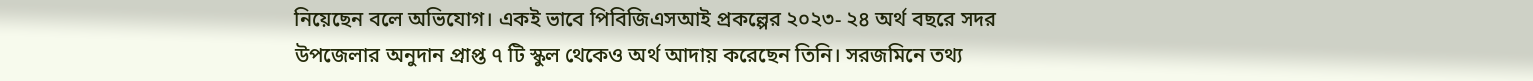নিয়েছেন বলে অভিযোগ। একই ভাবে পিবিজিএসআই প্রকল্পের ২০২৩- ২৪ অর্থ বছরে সদর উপজেলার অনুদান প্রাপ্ত ৭ টি স্কুল থেকেও অর্থ আদায় করেছেন তিনি। সরজমিনে তথ্য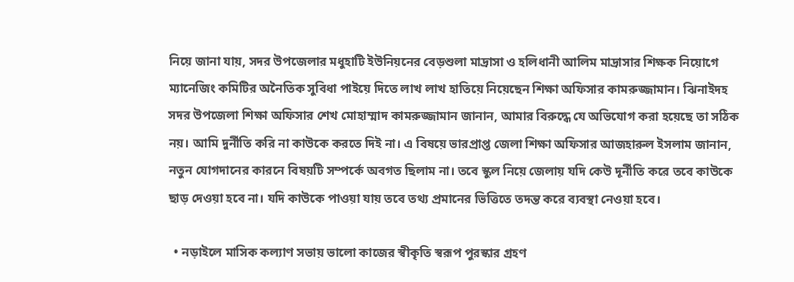নিয়ে জানা যায়, সদর উপজেলার মধুহাটি ইউনিয়নের বেড়শুলা মাদ্রাসা ও হলিধানী আলিম মাদ্রাসার শিক্ষক নিয়োগে ম্যানেজিং কমিটির অনৈতিক সুবিধা পাইয়ে দিতে লাখ লাখ হাতিয়ে নিয়েছেন শিক্ষা অফিসার কামরুজ্জামান। ঝিনাইদহ সদর উপজেলা শিক্ষা অফিসার শেখ মোহাম্মাদ কামরুজ্জামান জানান, আমার বিরুদ্ধে যে অভিযোগ করা হয়েছে তা সঠিক নয়। আমি দুর্নীতি করি না কাউকে করতে দিই না। এ বিষয়ে ভারপ্রাপ্ত জেলা শিক্ষা অফিসার আজহারুল ইসলাম জানান, নতুন যোগদানের কারনে বিষয়টি সম্পর্কে অবগত ছিলাম না। তবে স্কুল নিয়ে জেলায় যদি কেউ দূর্নীতি করে তবে কাউকে ছাড় দেওয়া হবে না। যদি কাউকে পাওয়া যায় তবে তথ্য প্রমানের ভিত্তিতে তদন্ত করে ব্যবস্থা নেওয়া হবে।

  • নড়াইলে মাসিক কল্যাণ সভায় ভালো কাজের স্বীকৃতি স্বরূপ পুরস্কার গ্রহণ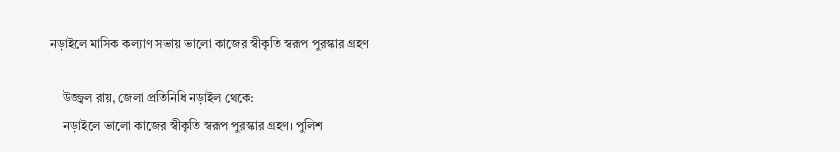নড়াইলে মাসিক কল্যাণ সভায় ভালো কাজের স্বীকৃতি স্বরূপ পুরস্কার গ্রহণ

    উজ্জ্বল রায়, জেলা প্রতিনিধি নড়াইল থেকে:
    নড়াইলে ভালো কাজের স্বীকৃতি স্বরূপ পুরস্কার গ্রহণ। পুলিশ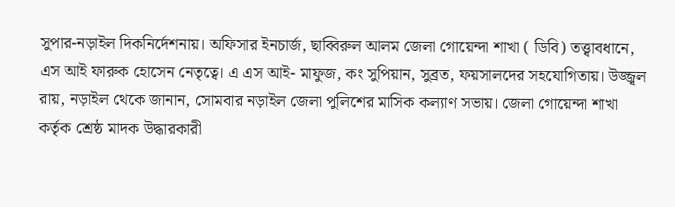সুপার-নড়াইল দিকনির্দেশনায়। অফিসার ইনচার্জ, ছাব্বিরুল আলম জেলা গোয়েন্দা শাখা ( ডিবি) তত্ত্বাবধানে, এস আই ফারুক হোসেন নেতৃত্বে। এ এস আই- মাফুজ, কং সুপিয়ান, সুব্রত, ফয়সালদের সহযোগিতায়। উজ্জ্বল রায়, নড়াইল থেকে জানান, সোমবার নড়াইল জেলা পুলিশের মাসিক কল্যাণ সভায়। জেলা গোয়েন্দা শাখা কর্তৃক শ্রেষ্ঠ মাদক উদ্ধারকারী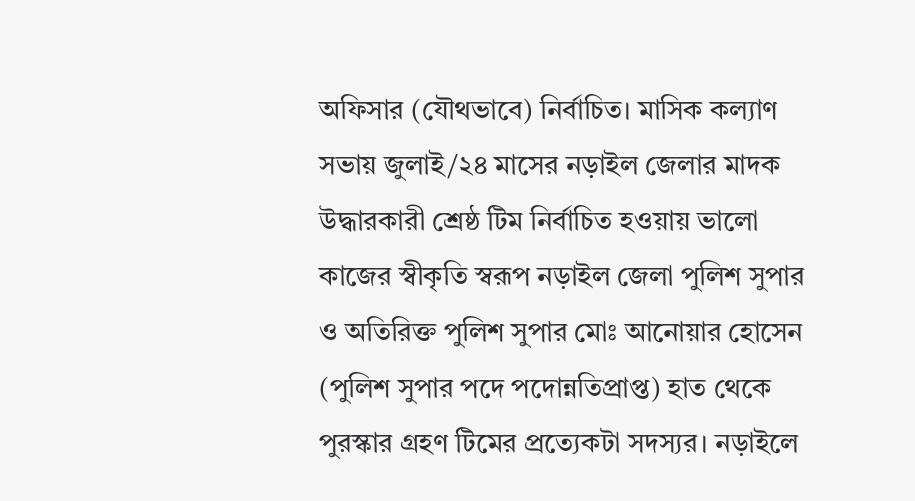অফিসার (যৌথভাবে) নির্বাচিত। মাসিক কল্যাণ সভায় জুলাই/২৪ মাসের নড়াইল জেলার মাদক উদ্ধারকারী শ্রেষ্ঠ টিম নির্বাচিত হওয়ায় ভালো কাজের স্বীকৃতি স্বরূপ নড়াইল জেলা পুলিশ সুপার ও অতিরিক্ত পুলিশ সুপার মোঃ আনোয়ার হোসেন (পুলিশ সুপার পদে পদোন্নতিপ্রাপ্ত) হাত থেকে পুরস্কার গ্রহণ টিমের প্রত্যেকটা সদস্যর। নড়াইলে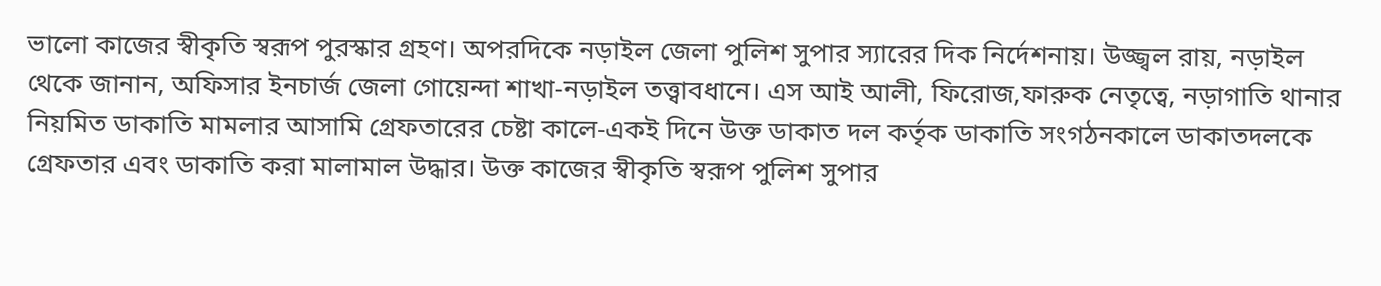ভালো কাজের স্বীকৃতি স্বরূপ পুরস্কার গ্রহণ। অপরদিকে নড়াইল জেলা পুলিশ সুপার স্যারের দিক নির্দেশনায়। উজ্জ্বল রায়, নড়াইল থেকে জানান, অফিসার ইনচার্জ জেলা গোয়েন্দা শাখা-নড়াইল তত্ত্বাবধানে। এস আই আলী, ফিরোজ,ফারুক নেতৃত্বে, নড়াগাতি থানার নিয়মিত ডাকাতি মামলার আসামি গ্রেফতারের চেষ্টা কালে-একই দিনে উক্ত ডাকাত দল কর্তৃক ডাকাতি সংগঠনকালে ডাকাতদলকে গ্রেফতার এবং ডাকাতি করা মালামাল উদ্ধার। উক্ত কাজের স্বীকৃতি স্বরূপ পুলিশ সুপার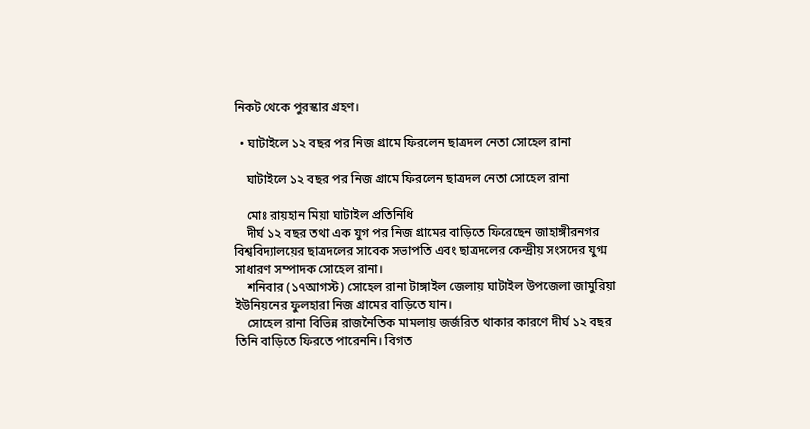নিকট থেকে পুরস্কার গ্রহণ।

  • ঘাটাইলে ১২ বছর পর নিজ গ্রামে ফিরলেন ছাত্রদল নেতা সোহেল রানা

    ঘাটাইলে ১২ বছর পর নিজ গ্রামে ফিরলেন ছাত্রদল নেতা সোহেল রানা

    মোঃ রায়হান মিয়া ঘাটাইল প্রতিনিধি
    দীর্ঘ ১২ বছর তথা এক যুগ পর নিজ গ্রামের বাড়িতে ফিরেছেন জাহাঙ্গীরনগর বিশ্ববিদ্যালয়ের ছাত্রদলের সাবেক সভাপতি এবং ছাত্রদলের কেন্দ্রীয় সংসদের যুগ্ম সাধারণ সম্পাদক সোহেল রানা।
    শনিবার (১৭আগস্ট) সোহেল রানা টাঙ্গাইল জেলায় ঘাটাইল উপজেলা জামুরিয়া ইউনিয়নের ফুলহারা নিজ গ্রামের বাড়িতে যান।
    সোহেল রানা বিভিন্ন রাজনৈতিক মামলায় জর্জরিত থাকার কারণে দীর্ঘ ১২ বছর তিনি বাড়িতে ফিরতে পারেননি। বিগত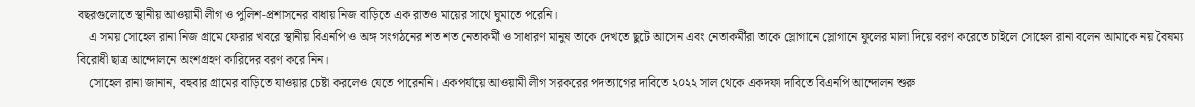বছরগুলোতে স্থানীয় আওয়ামী লীগ ও পুলিশ-প্রশাসনের বাধায় নিজ বাড়িতে এক রাতও মায়ের সাথে ঘুমাতে পরেনি।
    এ সময় সোহেল রানা নিজ গ্রামে ফেরার খবরে স্থানীয় বিএনপি ও অঙ্গ সংগঠনের শত শত নেতাকর্মী ও সাধারণ মানুষ তাকে দেখতে ছুটে আসেন এবং নেতাকর্মীরা তাকে স্লোগানে স্লোগানে ফুলের মালা দিয়ে বরণ করেতে চাইলে সোহেল রানা বলেন আমাকে নয় বৈষম্য বিরোধী ছাত্র আন্দোলনে অংশগ্রহণ কারিদের বরণ করে নিন।
    সোহেল রানা জানান, বহুবার গ্রামের বাড়িতে যাওয়ার চেষ্টা করলেও যেতে পারেননি। একপর্যায়ে আওয়ামী লীগ সরকরের পদত্যাগের দাবিতে ২০২২ সাল থেকে একদফা দাবিতে বিএনপি আন্দোলন শুরু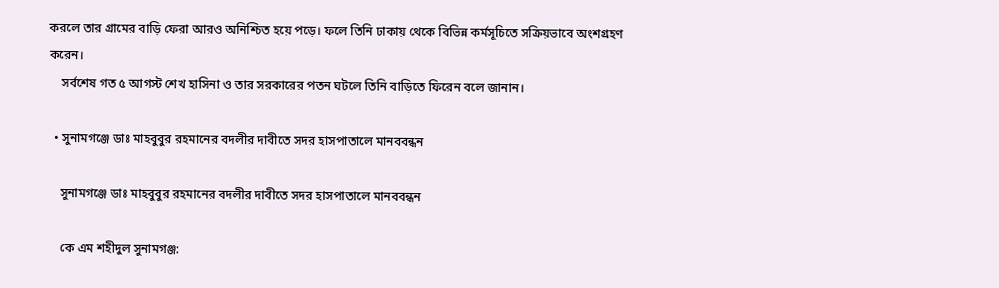করলে তার গ্রামের বাড়ি ফেরা আরও অনিশ্চিত হয়ে পড়ে। ফলে তিনি ঢাকায় থেকে বিভিন্ন কর্মসূচিতে সক্রিয়ভাবে অংশগ্রহণ করেন।
    সর্বশেষ গত ৫ আগস্ট শেখ হাসিনা ও তার সরকারের পতন ঘটলে তিনি বাড়িতে ফিরেন বলে জানান।

  • সুনামগঞ্জে ডাঃ মাহবুবুর রহমানের বদলীর দাবীতে সদর হাসপাতালে মানববন্ধন

    সুনামগঞ্জে ডাঃ মাহবুবুর রহমানের বদলীর দাবীতে সদর হাসপাতালে মানববন্ধন

    কে এম শহীদুল সুনামগঞ্জ: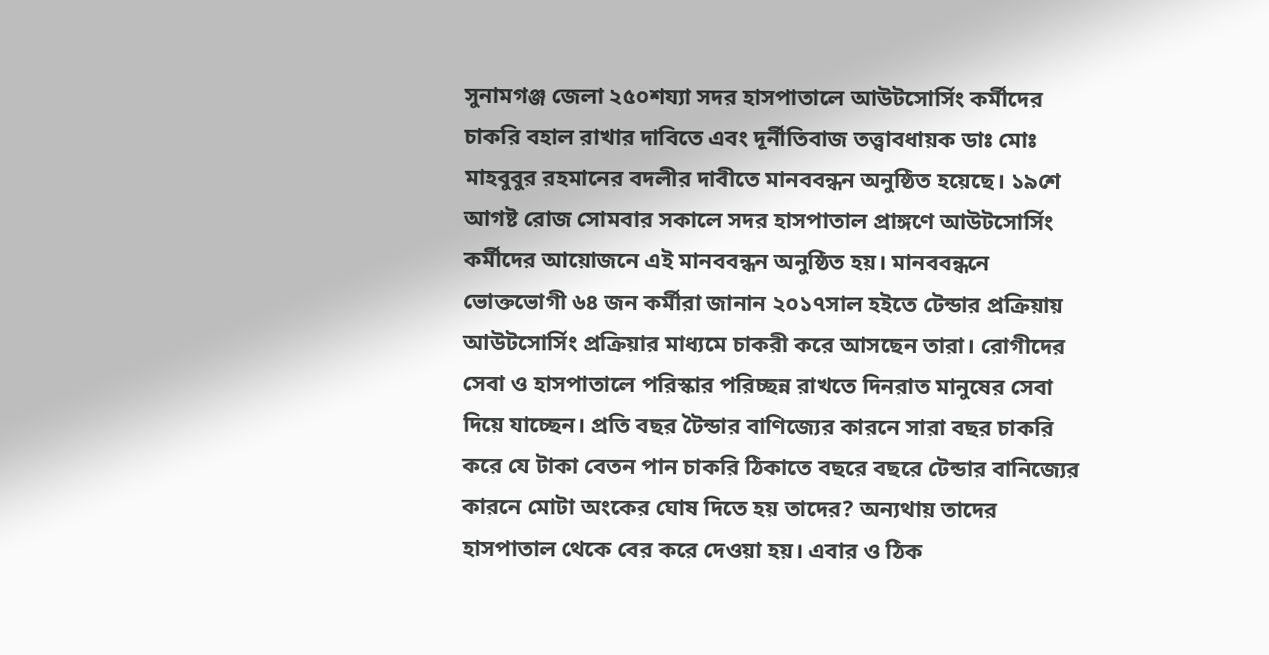সুনামগঞ্জ জেলা ২৫০শয্যা সদর হাসপাতালে আউটসোর্সিং কর্মীদের চাকরি বহাল রাখার দাবিতে এবং দূর্নীতিবাজ তত্ত্বাবধায়ক ডাঃ মোঃ মাহবুবুর রহমানের বদলীর দাবীতে মানববন্ধন অনুষ্ঠিত হয়েছে। ১৯শে আগষ্ট রোজ সোমবার সকালে সদর হাসপাতাল প্রাঙ্গণে আউটসোর্সিং কর্মীদের আয়োজনে এই মানববন্ধন অনুষ্ঠিত হয়। মানববন্ধনে ভোক্তভোগী ৬৪ জন কর্মীরা জানান ২০১৭সাল হইতে টেন্ডার প্রক্রিয়ায় আউটসোর্সিং প্রক্রিয়ার মাধ্যমে চাকরী করে আসছেন তারা। রোগীদের সেবা ও হাসপাতালে পরিস্কার পরিচ্ছন্ন রাখতে দিনরাত মানুষের সেবা দিয়ে যাচ্ছেন। প্রতি বছর টৈন্ডার বাণিজ্যের কারনে সারা বছর চাকরি করে যে টাকা বেতন পান চাকরি ঠিকাতে বছরে বছরে টেন্ডার বানিজ্যের কারনে মোটা অংকের ঘোষ দিতে হয় তাদের? অন্যথায় তাদের হাসপাতাল থেকে বের করে দেওয়া হয়। এবার ও ঠিক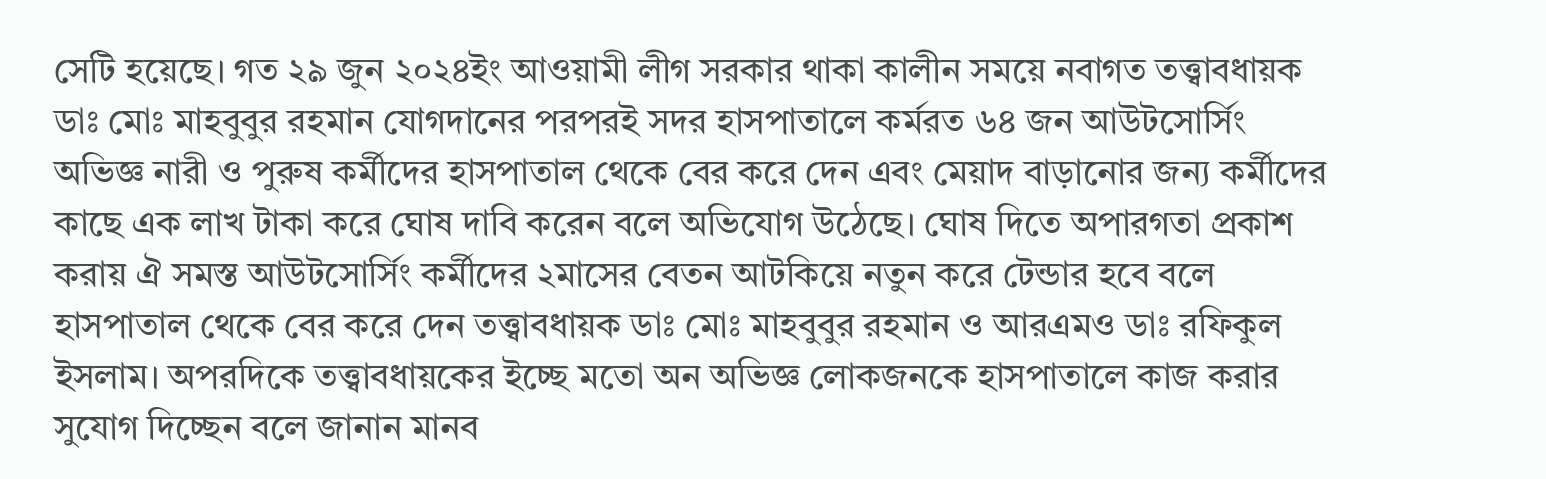সেটি হয়েছে। গত ২৯ জুন ২০২৪ইং আওয়ামী লীগ সরকার থাকা কালীন সময়ে নবাগত তত্ত্বাবধায়ক ডাঃ মোঃ মাহবুবুর রহমান যোগদানের পরপরই সদর হাসপাতালে কর্মরত ৬৪ জন আউটসোর্সিং অভিজ্ঞ নারী ও পুরুষ কর্মীদের হাসপাতাল থেকে বের করে দেন এবং মেয়াদ বাড়ানোর জন্য কর্মীদের কাছে এক লাখ টাকা করে ঘোষ দাবি করেন বলে অভিযোগ উঠেছে। ঘোষ দিতে অপারগতা প্রকাশ করায় ঐ সমস্ত আউটসোর্সিং কর্মীদের ২মাসের বেতন আটকিয়ে নতুন করে টেন্ডার হবে বলে হাসপাতাল থেকে বের করে দেন তত্ত্বাবধায়ক ডাঃ মোঃ মাহবুবুর রহমান ও আরএমও ডাঃ রফিকুল ইসলাম। অপরদিকে তত্ত্বাবধায়কের ইচ্ছে মতো অন অভিজ্ঞ লোকজনকে হাসপাতালে কাজ করার সুযোগ দিচ্ছেন বলে জানান মানব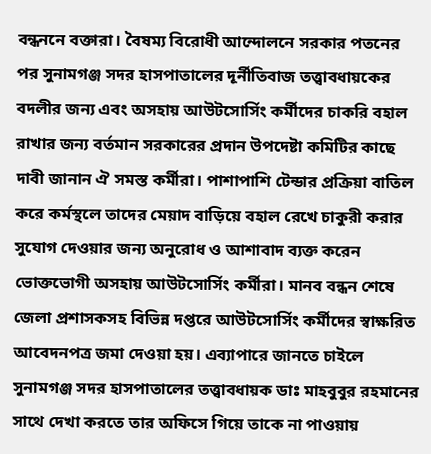বন্ধননে বক্তারা। বৈষম্য বিরোধী আন্দোলনে সরকার পতনের পর সুনামগঞ্জ সদর হাসপাতালের দূর্নীতিবাজ তত্ত্বাবধায়কের বদলীর জন্য এবং অসহায় আউটসোর্সিং কর্মীদের চাকরি বহাল রাখার জন্য বর্তমান সরকারের প্রদান উপদেষ্টা কমিটির কাছে দাবী জানান ঐ সমস্ত কর্মীরা। পাশাপাশি টেন্ডার প্রক্রিয়া বাতিল করে কর্মস্থলে তাদের মেয়াদ বাড়িয়ে বহাল রেখে চাকুরী করার সুযোগ দেওয়ার জন্য অনুরোধ ও আশাবাদ ব্যক্ত করেন ভোক্তভোগী অসহায় আউটসোর্সিং কর্মীরা। মানব বন্ধন শেষে জেলা প্রশাসকসহ বিভিন্ন দপ্তরে আউটসোর্সিং কর্মীদের স্বাক্ষরিত আবেদনপত্র জমা দেওয়া হয়। এব্যাপারে জানতে চাইলে সুনামগঞ্জ সদর হাসপাতালের তত্ত্বাবধায়ক ডাঃ মাহবুবুর রহমানের সাথে দেখা করতে তার অফিসে গিয়ে তাকে না পাওয়ায়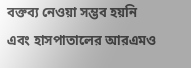বক্তব্য নেওয়া সম্ভব হয়নি এবং হাসপাতালের আরএমও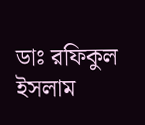ডাঃ রফিকুল ইসলাম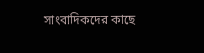সাংবাদিকদের কাছে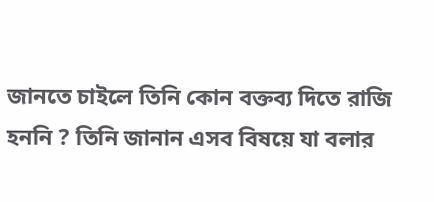জানতে চাইলে তিনি কোন বক্তব্য দিতে রাজি হননি ? তিনি জানান এসব বিষয়ে যা বলার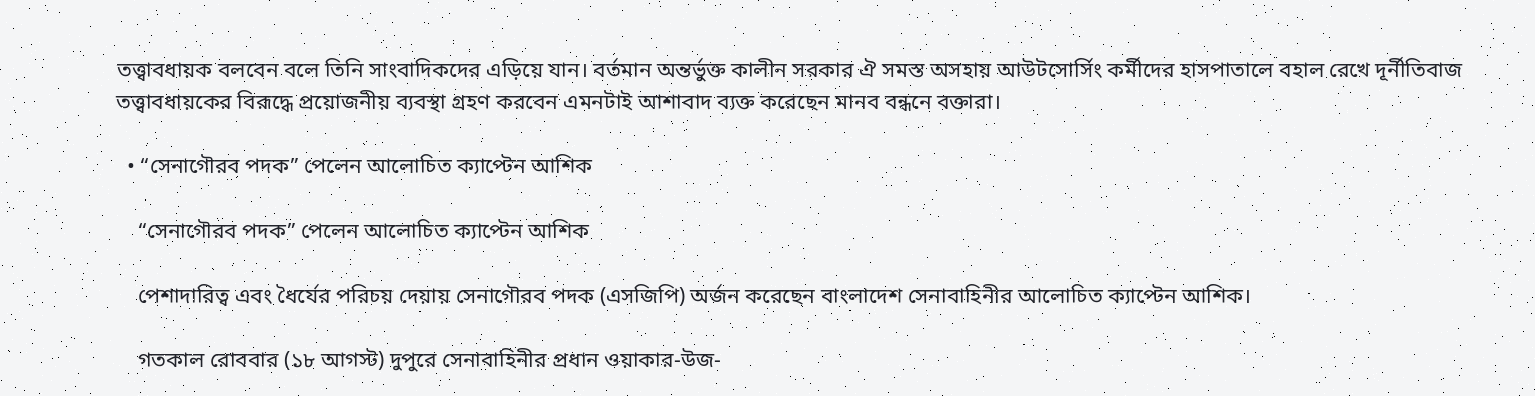তত্ত্বাবধায়ক বলবেন বলে তিনি সাংবাদিকদের এড়িয়ে যান। বর্তমান অন্তর্ভুক্ত কালীন সরকার ঐ সমস্ত অসহায় আউটসোর্সিং কর্মীদের হাসপাতালে বহাল রেখে দূর্নীতিবাজ তত্ত্বাবধায়কের বিরূদ্ধে প্রয়োজনীয় ব্যবস্থা গ্রহণ করবেন এমনটাই আশাবাদ ব্যক্ত করেছেন মানব বন্ধনে বক্তারা।

  • “সেনাগৌরব পদক” পেলেন আলোচিত ক্যাপ্টেন আশিক

    “সেনাগৌরব পদক” পেলেন আলোচিত ক্যাপ্টেন আশিক

    পেশাদারিত্ব এবং ধৈর্যের পরিচয় দেয়ায় সেনাগৌরব পদক (এসজিপি) অর্জন করেছেন বাংলাদেশ সেনাবাহিনীর আলোচিত ক্যাপ্টেন আশিক।

    গতকাল রোববার (১৮ আগস্ট) দুপুরে সেনাবাহিনীর প্রধান ওয়াকার-উজ-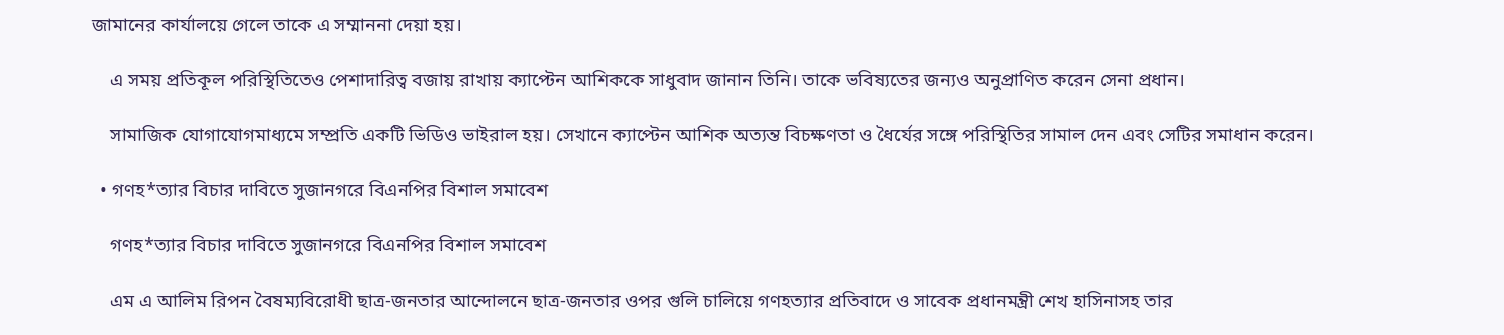জামানের কার্যালয়ে গেলে তাকে এ সম্মাননা দেয়া হয়।

    এ সময় প্রতিকূল পরিস্থিতিতেও পেশাদারিত্ব বজায় রাখায় ক্যাপ্টেন আশিককে সাধুবাদ জানান তিনি। তাকে ভবিষ্যতের জন্যও অনুপ্রাণিত করেন সেনা প্রধান।

    সামাজিক যোগাযোগমাধ্যমে সম্প্রতি একটি ভিডিও ভাইরাল হয়। সেখানে ক্যাপ্টেন আশিক অত্যন্ত বিচক্ষণতা ও ধৈর্যের সঙ্গে পরিস্থিতির সামাল দেন এবং সেটির সমাধান করেন।

  • গণহ*ত্যার বিচার দাবিতে সুজানগরে বিএনপির বিশাল সমাবেশ

    গণহ*ত্যার বিচার দাবিতে সুজানগরে বিএনপির বিশাল সমাবেশ

    এম এ আলিম রিপন বৈষম্যবিরোধী ছাত্র-জনতার আন্দোলনে ছাত্র-জনতার ওপর গুলি চালিয়ে গণহত্যার প্রতিবাদে ও সাবেক প্রধানমন্ত্রী শেখ হাসিনাসহ তার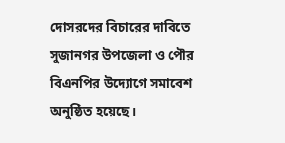দোসরদের বিচারের দাবিতে সুজানগর উপজেলা ও পৌর বিএনপির উদ্যোগে সমাবেশ অনুষ্ঠিত হয়েছে।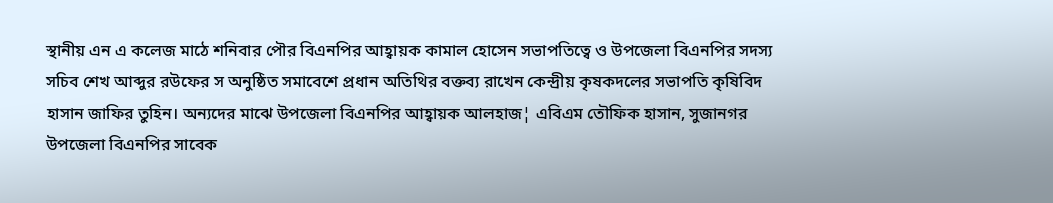স্থানীয় এন এ কলেজ মাঠে শনিবার পৌর বিএনপির আহ্বায়ক কামাল হোসেন সভাপতিত্বে ও উপজেলা বিএনপির সদস্য সচিব শেখ আব্দুর রউফের স অনুষ্ঠিত সমাবেশে প্রধান অতিথির বক্তব্য রাখেন কেন্দ্রীয় কৃষকদলের সভাপতি কৃষিবিদ হাসান জাফির তুহিন। অন্যদের মাঝে উপজেলা বিএনপির আহ্বায়ক আলহাজ¦ এবিএম তৌফিক হাসান, সুজানগর উপজেলা বিএনপির সাবেক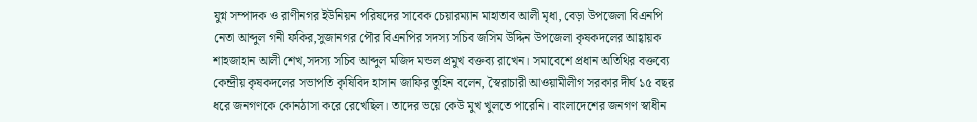যুগ্ন সম্পাদক ও রাণীনগর ইউনিয়ন পরিষদের সাবেক চেয়ারম্যান মাহাতাব আলী মৃধা, বেড়া উপজেলা বিএনপি নেতা আব্দুল গনী ফকির,সুজানগর পৌর বিএনপির সদস্য সচিব জসিম উদ্দিন উপজেলা কৃষকদলের আহ্বায়ক শাহজাহান আলী শেখ,সদস্য সচিব আব্দুল মজিদ মন্ডল প্রমুখ বক্তব্য রাখেন। সমাবেশে প্রধান অতিথির বক্তব্যে কেন্দ্রীয় কৃষকদলের সভাপতি কৃষিবিদ হাসান জাফির তুহিন বলেন, স্বৈরাচারী আওয়ামীলীগ সরকার দীর্ঘ ১৫ বছর ধরে জনগণকে কোনঠাসা করে রেখেছিল। তাদের ভয়ে কেউ মুখ খুলতে পারেনি। বাংলাদেশের জনগণ স্বাধীন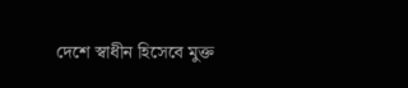দেশে স্বাধীন হিসেবে মুক্ত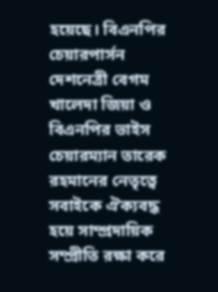হয়েছে। বিএনপির চেয়ারপার্সন দেশনেত্রী বেগম খালেদা জিয়া ও বিএনপির ভাইস চেয়ারম্যান তারেক রহমানের নেতৃত্বে সবাইকে ঐক্যবদ্ধ হয়ে সাম্প্রদায়িক সম্প্রীতি রক্ষা করে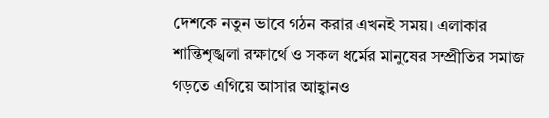দেশকে নতুন ভাবে গঠন করার এখনই সময়। এলাকার শান্তিশৃঙ্খলা রক্ষার্থে ও সকল ধর্মের মানুষের সম্প্রীতির সমাজ গড়তে এগিয়ে আসার আহ্বানও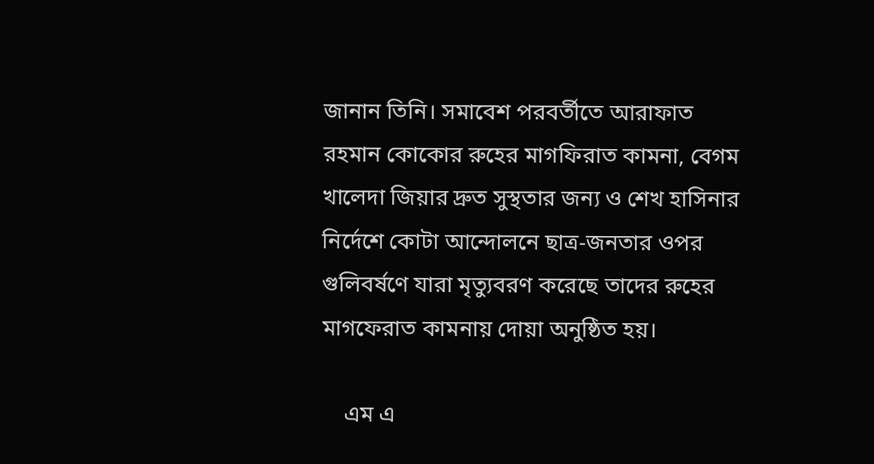জানান তিনি। সমাবেশ পরবর্তীতে আরাফাত রহমান কোকোর রুহের মাগফিরাত কামনা, বেগম খালেদা জিয়ার দ্রুত সুস্থতার জন্য ও শেখ হাসিনার নির্দেশে কোটা আন্দোলনে ছাত্র-জনতার ওপর গুলিবর্ষণে যারা মৃত্যুবরণ করেছে তাদের রুহের মাগফেরাত কামনায় দোয়া অনুষ্ঠিত হয়।

    এম এ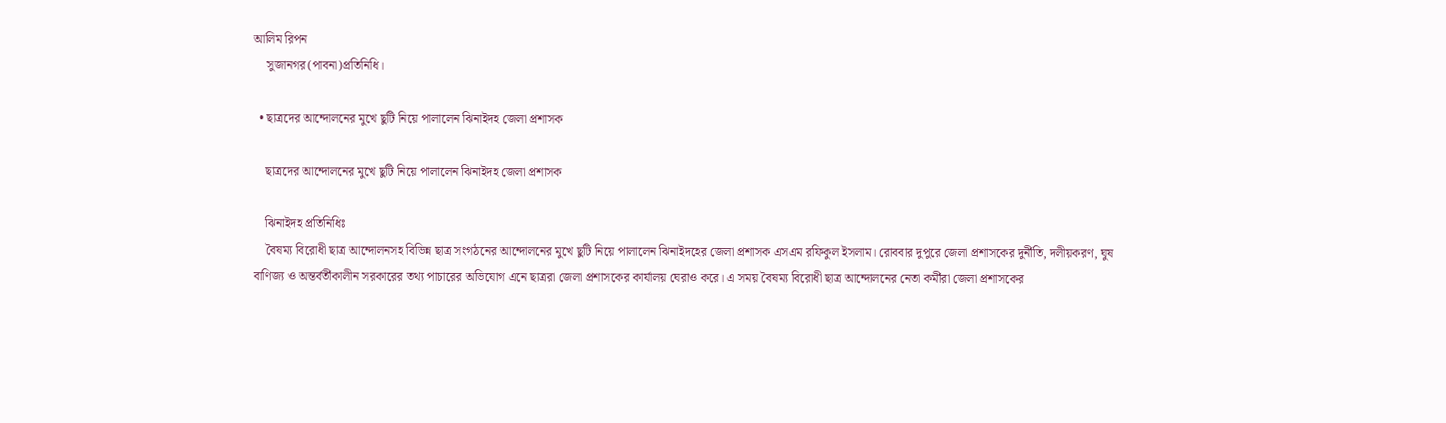আলিম রিপন
    সুজানগর(পাবনা)প্রতিনিধি।

  • ছাত্রদের আন্দোলনের মুখে ছুটি নিয়ে পালালেন ঝিনাইদহ জেলা প্রশাসক

    ছাত্রদের আন্দোলনের মুখে ছুটি নিয়ে পালালেন ঝিনাইদহ জেলা প্রশাসক

    ঝিনাইদহ প্রতিনিধিঃ
    বৈষম্য বিরোধী ছাত্র আন্দোলনসহ বিভিন্ন ছাত্র সংগঠনের আন্দোলনের মুখে ছুটি নিয়ে পালালেন ঝিনাইদহের জেলা প্রশাসক এসএম রফিকুল ইসলাম। রোববার দুপুরে জেলা প্রশাসকের দুর্নীতি, দলীয়করণ, ঘুষ বাণিজ্য ও অন্তর্বর্তীকালীন সরকারের তথ্য পাচারের অভিযোগ এনে ছাত্ররা জেলা প্রশাসকের কার্যালয় ঘেরাও করে। এ সময় বৈষম্য বিরোধী ছাত্র আন্দোলনের নেতা কর্মীরা জেলা প্রশাসকের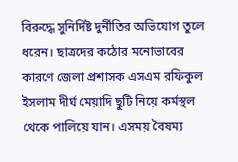বিরুদ্ধে সুনির্দিষ্ট দুর্নীতির অভিযোগ তুলে ধরেন। ছাত্রদের কঠোর মনোভাবের কারণে জেলা প্রশাসক এসএম রফিকুল ইসলাম দীর্ঘ মেয়াদি ছুটি নিয়ে কর্মস্থল থেকে পালিয়ে যান। এসময় বৈষম্য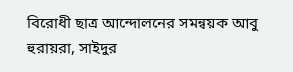বিরোধী ছাত্র আন্দোলনের সমন্বয়ক আবু হুরায়রা, সাইদুর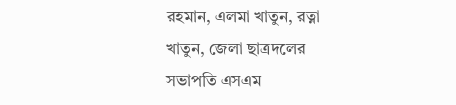রহমান, এলমা খাতুন, রত্না খাতুন, জেলা ছাত্রদলের সভাপতি এসএম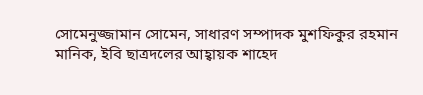সোমেনুজ্জামান সোমেন, সাধারণ সম্পাদক মুশফিকুর রহমান মানিক, ইবি ছাত্রদলের আহ্বায়ক শাহেদ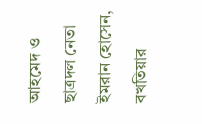আহমেদ ও ছাত্রদল নেতা ইমরান হোসেন, বখতিয়ার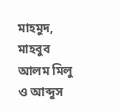মাহমুদ, মাহবুব আলম মিলু ও আব্দুস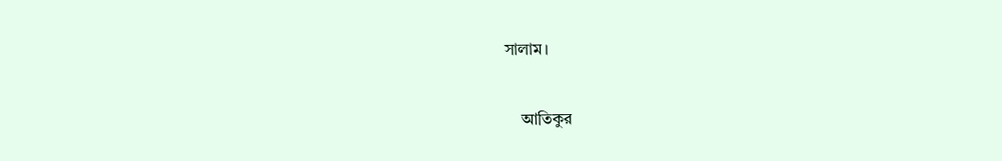সালাম।

    আতিকুর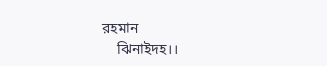রহমান
    ঝিনাইদহ।।